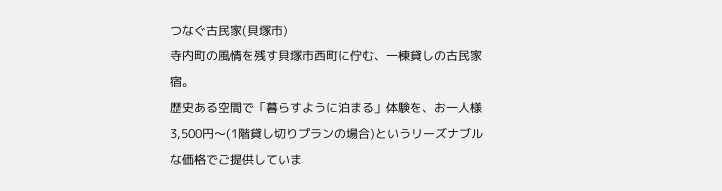つなぐ古民家(貝塚市)
寺内町の風情を残す貝塚市西町に佇む、一棟貸しの古民家宿。
歴史ある空間で「暮らすように泊まる」体験を、お一人様3,500円〜(1階貸し切りプランの場合)というリーズナブルな価格でご提供していま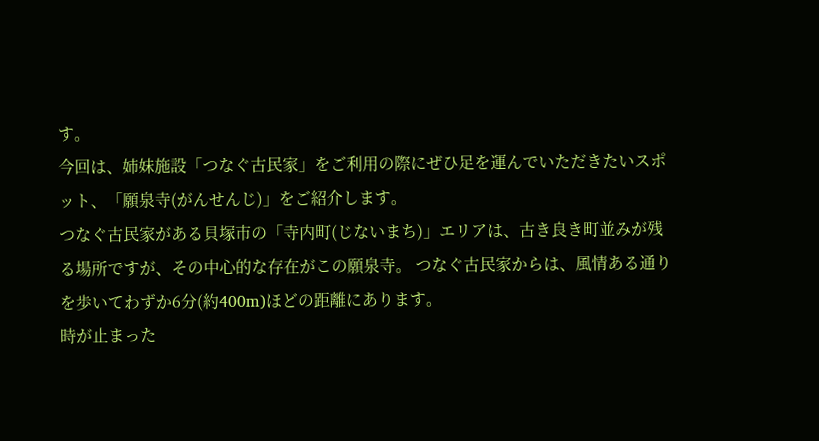す。
今回は、姉妹施設「つなぐ古民家」をご利用の際にぜひ足を運んでいただきたいスポット、「願泉寺(がんせんじ)」をご紹介します。
つなぐ古民家がある貝塚市の「寺内町(じないまち)」エリアは、古き良き町並みが残る場所ですが、その中心的な存在がこの願泉寺。 つなぐ古民家からは、風情ある通りを歩いてわずか6分(約400m)ほどの距離にあります。
時が止まった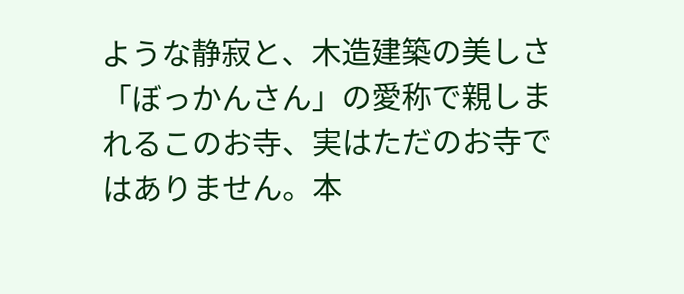ような静寂と、木造建築の美しさ
「ぼっかんさん」の愛称で親しまれるこのお寺、実はただのお寺ではありません。本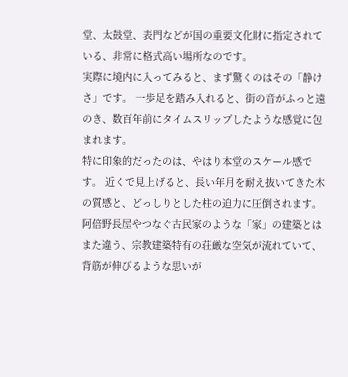堂、太鼓堂、表門などが国の重要文化財に指定されている、非常に格式高い場所なのです。
実際に境内に入ってみると、まず驚くのはその「静けさ」です。 一歩足を踏み入れると、街の音がふっと遠のき、数百年前にタイムスリップしたような感覚に包まれます。
特に印象的だったのは、やはり本堂のスケール感です。 近くで見上げると、長い年月を耐え抜いてきた木の質感と、どっしりとした柱の迫力に圧倒されます。 阿倍野長屋やつなぐ古民家のような「家」の建築とはまた違う、宗教建築特有の荘厳な空気が流れていて、背筋が伸びるような思いが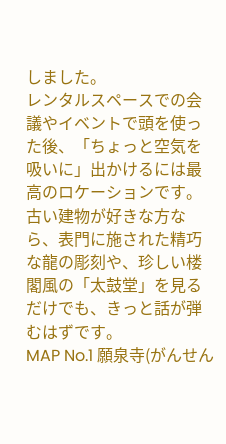しました。
レンタルスペースでの会議やイベントで頭を使った後、「ちょっと空気を吸いに」出かけるには最高のロケーションです。 古い建物が好きな方なら、表門に施された精巧な龍の彫刻や、珍しい楼閣風の「太鼓堂」を見るだけでも、きっと話が弾むはずです。
MAP No.1 願泉寺(がんせん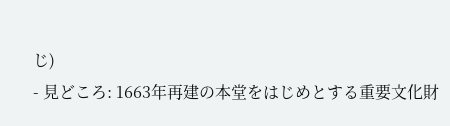じ)
- 見どころ: 1663年再建の本堂をはじめとする重要文化財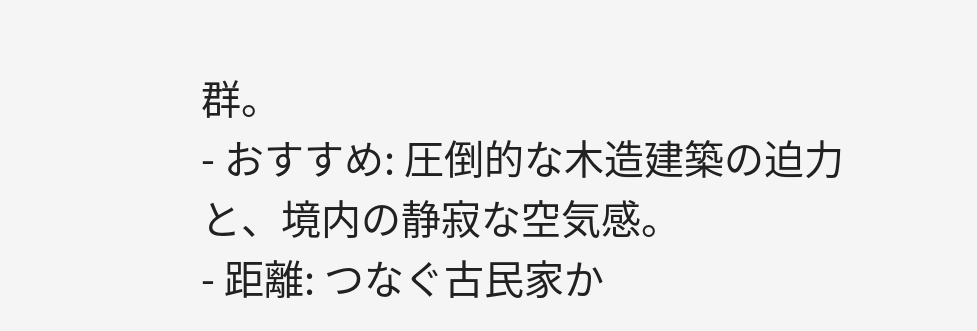群。
- おすすめ: 圧倒的な木造建築の迫力と、境内の静寂な空気感。
- 距離: つなぐ古民家か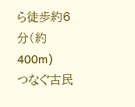ら徒歩約6分(約400m)
つなぐ古民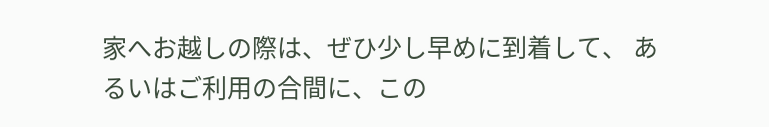家へお越しの際は、ぜひ少し早めに到着して、 あるいはご利用の合間に、この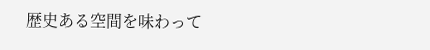歴史ある空間を味わって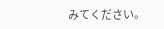みてください。